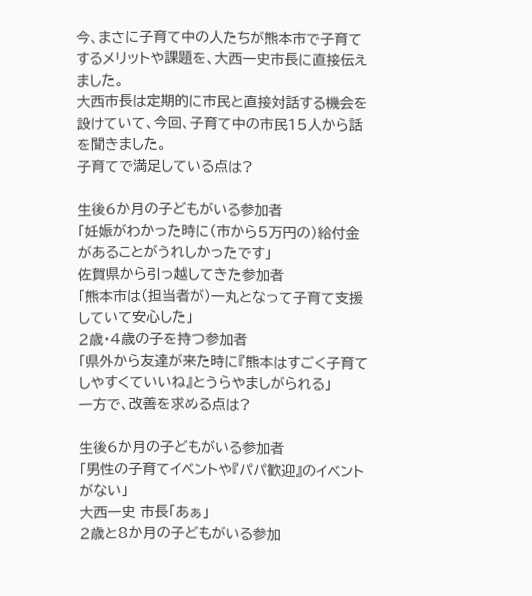今、まさに子育て中の人たちが熊本市で子育てするメリットや課題を、大西一史市長に直接伝えました。
大西市長は定期的に市民と直接対話する機会を設けていて、今回、子育て中の市民15人から話を聞きました。
子育てで満足している点は?

生後6か月の子どもがいる参加者
「妊娠がわかった時に(市から5万円の)給付金があることがうれしかったです」
佐賀県から引っ越してきた参加者
「熊本市は(担当者が)一丸となって子育て支援していて安心した」
2歳・4歳の子を持つ参加者
「県外から友達が来た時に『熊本はすごく子育てしやすくていいね』とうらやましがられる」
一方で、改善を求める点は?

生後6か月の子どもがいる参加者
「男性の子育てイベントや『パパ歓迎』のイベントがない」
大西一史 市長「あぁ」
2歳と8か月の子どもがいる参加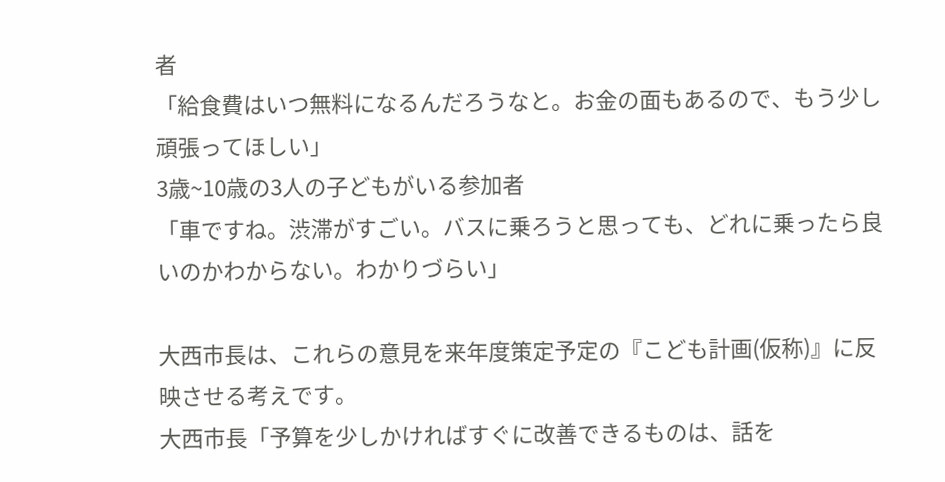者
「給食費はいつ無料になるんだろうなと。お金の面もあるので、もう少し頑張ってほしい」
3歳~10歳の3人の子どもがいる参加者
「車ですね。渋滞がすごい。バスに乗ろうと思っても、どれに乗ったら良いのかわからない。わかりづらい」

大西市長は、これらの意見を来年度策定予定の『こども計画(仮称)』に反映させる考えです。
大西市長「予算を少しかければすぐに改善できるものは、話を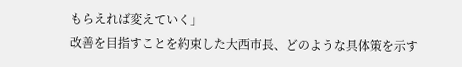もらえれば変えていく」
改善を目指すことを約束した大西市長、どのような具体策を示す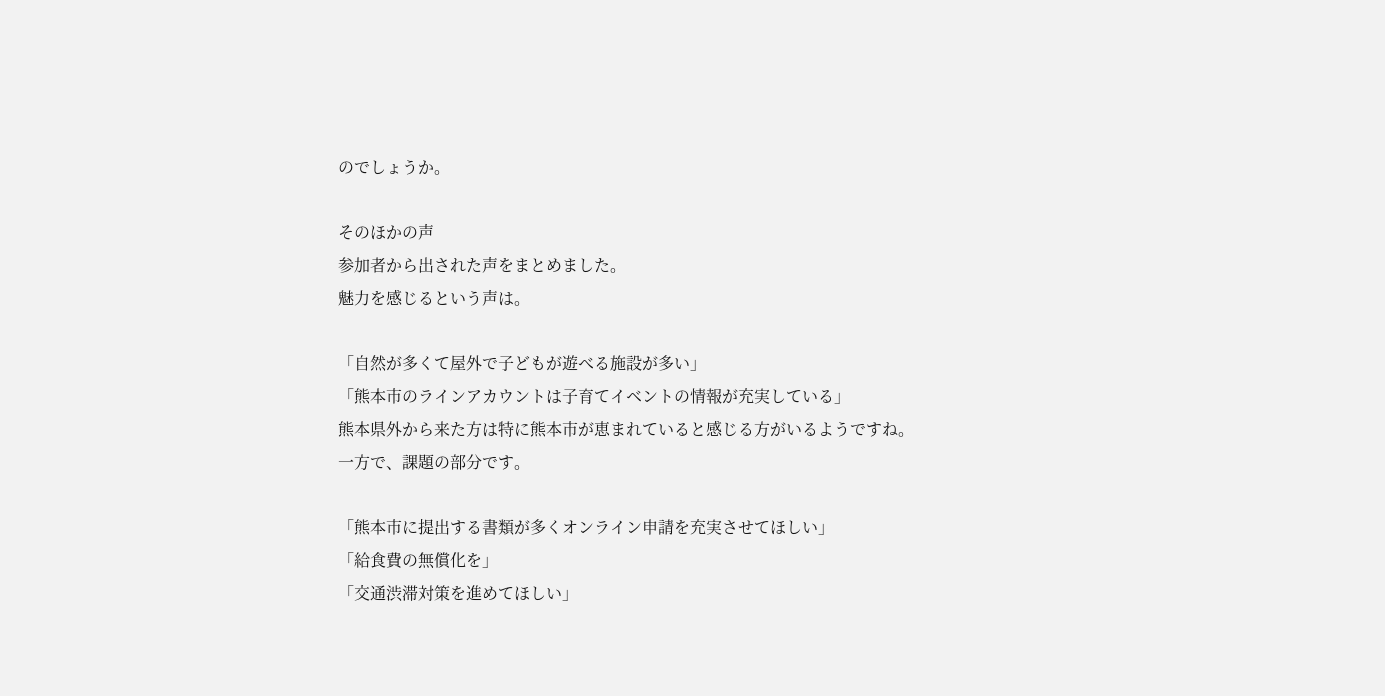のでしょうか。

そのほかの声
参加者から出された声をまとめました。
魅力を感じるという声は。

「自然が多くて屋外で子どもが遊べる施設が多い」
「熊本市のラインアカウントは子育てイベントの情報が充実している」
熊本県外から来た方は特に熊本市が恵まれていると感じる方がいるようですね。
一方で、課題の部分です。

「熊本市に提出する書類が多くオンライン申請を充実させてほしい」
「給食費の無償化を」
「交通渋滞対策を進めてほしい」